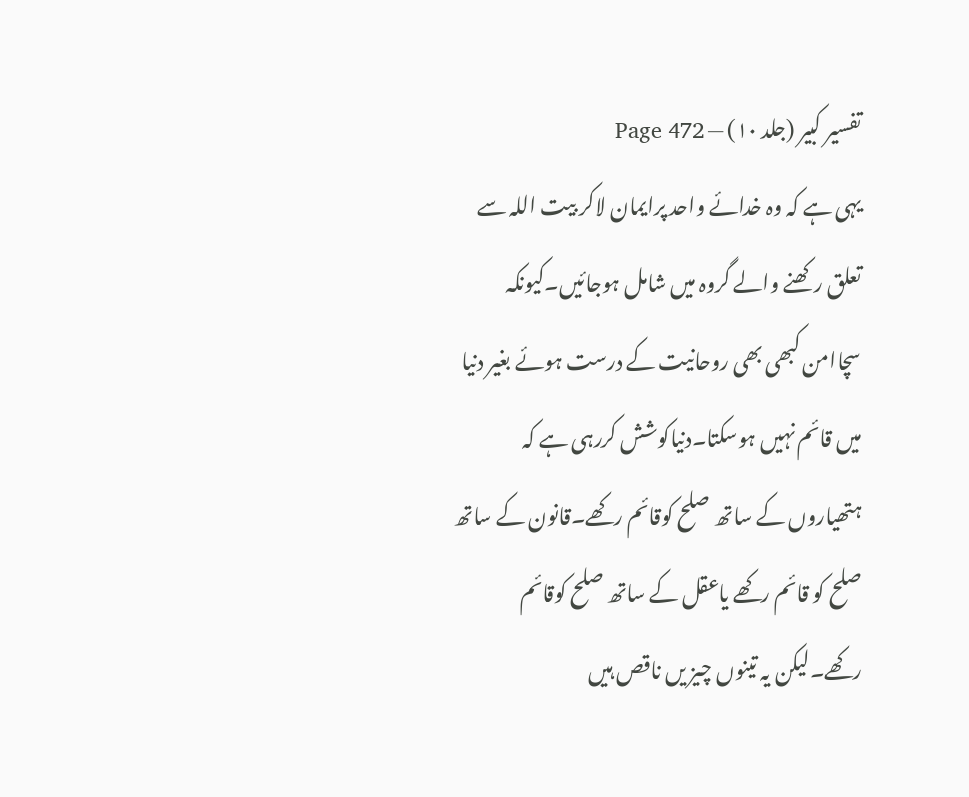تفسیر کبیر (جلد ۱۰) — Page 472
یہی ہے کہ وہ خدائے واحد پرایمان لاکر بیت اللہ سے تعلق رکھنے والے گروہ میں شامل ہوجائیں۔کیونکہ سچاامن کبھی بھی روحانیت کے درست ہوئے بغیر دنیا میں قائم نہیں ہوسکتا۔دنیاکوشش کررہی ہے کہ ہتھیاروں کے ساتھ صلح کوقائم رکھے۔قانون کے ساتھ صلح کو قائم رکھے یاعقل کے ساتھ صلح کوقائم رکھے۔لیکن یہ تینوں چیز یں ناقص ہیں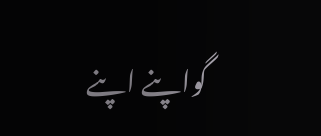گواپنے اپنے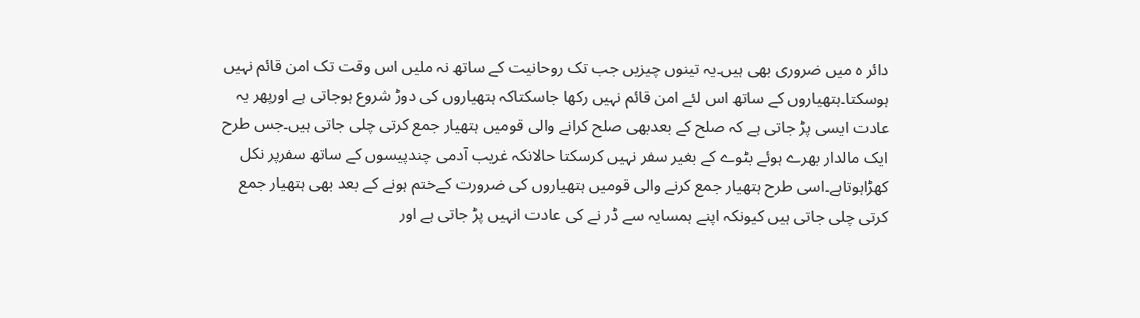دائر ہ میں ضروری بھی ہیں۔یہ تینوں چیزیں جب تک روحانیت کے ساتھ نہ ملیں اس وقت تک امن قائم نہیں ہوسکتا۔ہتھیاروں کے ساتھ اس لئے امن قائم نہیں رکھا جاسکتاکہ ہتھیاروں کی دوڑ شروع ہوجاتی ہے اورپھر یہ عادت ایسی پڑ جاتی ہے کہ صلح کے بعدبھی صلح کرانے والی قومیں ہتھیار جمع کرتی چلی جاتی ہیں۔جس طرح ایک مالدار بھرے ہوئے بٹوے کے بغیر سفر نہیں کرسکتا حالانکہ غریب آدمی چندپیسوں کے ساتھ سفرپر نکل کھڑاہوتاہے۔اسی طرح ہتھیار جمع کرنے والی قومیں ہتھیاروں کی ضرورت کےختم ہونے کے بعد بھی ہتھیار جمع کرتی چلی جاتی ہیں کیونکہ اپنے ہمسایہ سے ڈر نے کی عادت انہیں پڑ جاتی ہے اور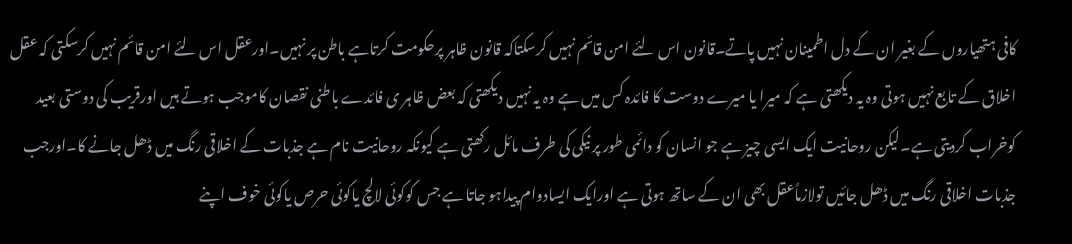کافی ہتھیاروں کے بغیر ان کے دل اطمینان نہیں پاتے۔قانون اس لئے امن قائم نہیں کرسکتاکہ قانون ظاہر پرحکومت کرتاہے باطن پر نہیں۔اورعقل اس لئے امن قائم نہیں کرسکتی کہ عقل اخلاق کے تابع نہیں ہوتی وہ یہ دیکھتی ہے کہ میرا یا میرے دوست کا فائدہ کس میں ہے وہ یہ نہیں دیکھتی کہ بعض ظاہر ی فائدے باطنی نقصان کاموجب ہوتے ہیں اورقریب کی دوستی بعید کوخراب کردیتی ہے۔لیکن روحانیت ایک ایسی چیز ہے جو انسان کو دائمی طور پر نیکی کی طرف مائل رکھتی ہے کیونکہ روحانیت نام ہے جذبات کے اخلاقی رنگ میں ڈھل جانے کا۔اورجب جذبات اخلاقی رنگ میں ڈھل جائیں تولازماًعقل بھی ان کے ساتھ ہوتی ہے اورایک ایسادوام پیداہو جاتا ہے جس کوکوئی لالچ یاکوئی حرص یاکوئی خوف اپنے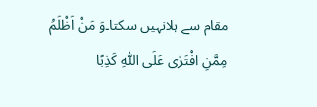مقام سے ہلانہیں سکتا۔وَ مَنْ اَظْلَمُ مِمَّنِ افْتَرٰى عَلَى اللّٰهِ كَذِبًا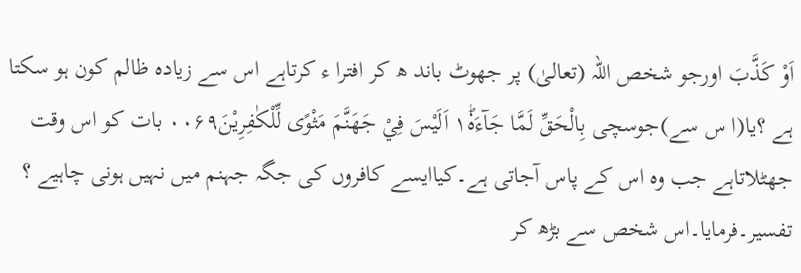اَوْ كَذَّبَ اورجو شخص اللہ (تعالیٰ) پر جھوٹ باند ھ کر افترا ء کرتاہے اس سے زیادہ ظالم کون ہو سکتا ہے ؟یا(ا س سے)جوسچی بِالْحَقِّ لَمَّا جَآءَهٗ١ؕ اَلَيْسَ فِيْ جَهَنَّمَ مَثْوًى لِّلْكٰفِرِيْنَ۰۰۶۹ بات کو اس وقت جھٹلاتاہے جب وہ اس کے پاس آجاتی ہے۔کیاایسے کافروں کی جگہ جہنم میں نہیں ہونی چاہیے ؟ تفسیر۔فرمایا۔اس شخص سے بڑھ کر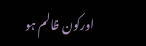اورکون ظالم ہو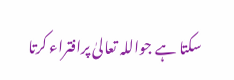سکتا ہے جواللہ تعالیٰ پرافتراء کرتا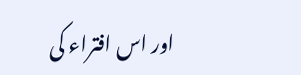اور اس افتراء کی